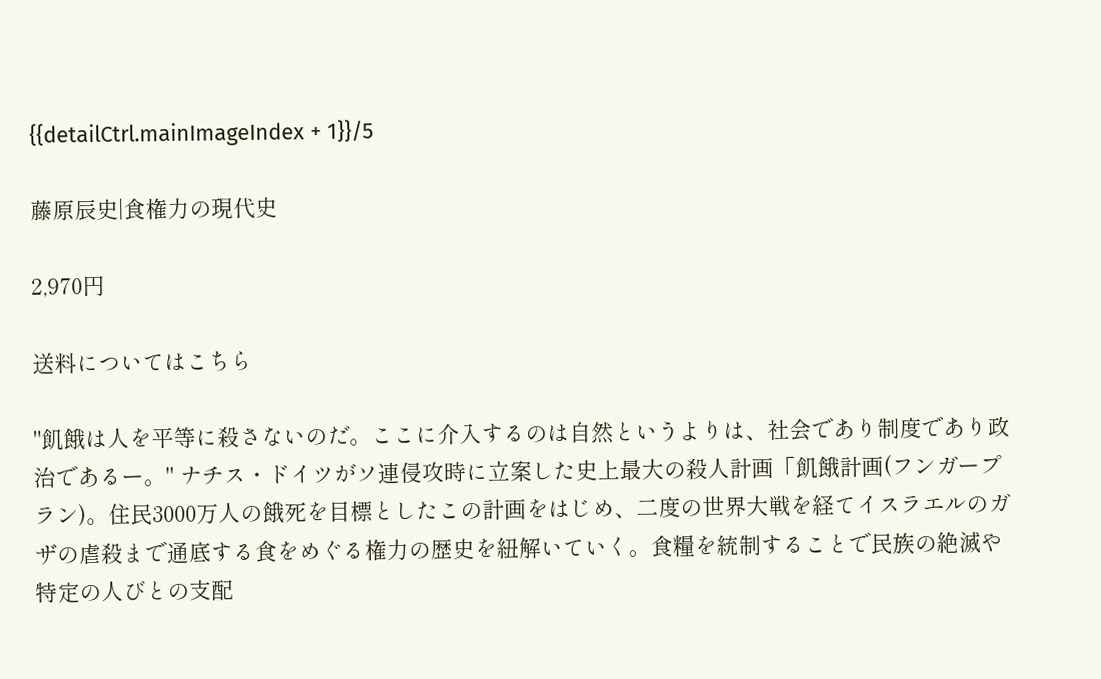{{detailCtrl.mainImageIndex + 1}}/5

藤原辰史|食権力の現代史

2,970円

送料についてはこちら

"飢餓は人を平等に殺さないのだ。ここに介入するのは自然というよりは、社会であり制度であり政治であるー。" ナチス・ドイツがソ連侵攻時に立案した史上最大の殺人計画「飢餓計画(フンガープラン)。住民3000万人の餓死を目標としたこの計画をはじめ、二度の世界大戦を経てイスラエルのガザの虐殺まで通底する食をめぐる権力の歴史を紐解いていく。食糧を統制することで民族の絶滅や特定の人びとの支配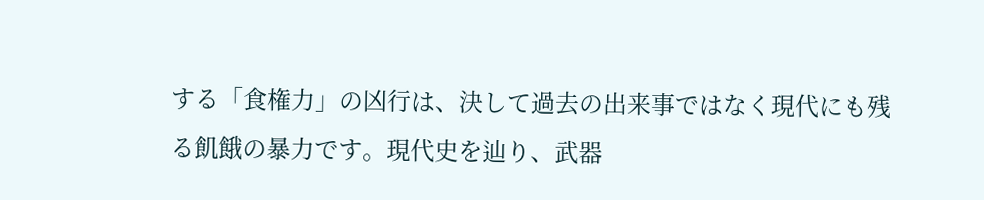する「食権力」の凶行は、決して過去の出来事ではなく現代にも残る飢餓の暴力です。現代史を辿り、武器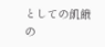としての飢餓の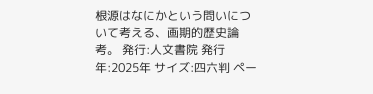根源はなにかという問いについて考える、画期的歴史論考。 発行:人文書院 発行年:2025年 サイズ:四六判 ペー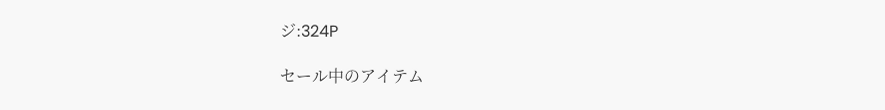ジ:324P

セール中のアイテム